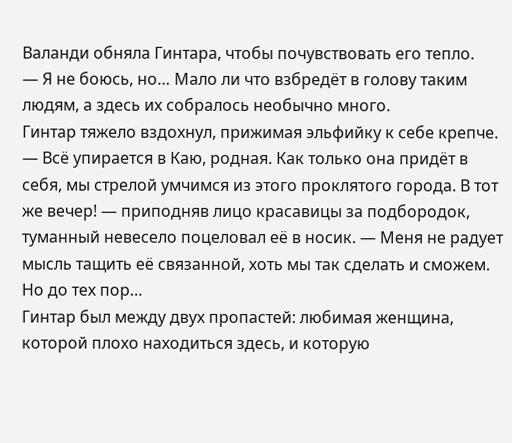Валанди обняла Гинтара, чтобы почувствовать его тепло.
— Я не боюсь, но… Мало ли что взбредёт в голову таким людям, а здесь их собралось необычно много.
Гинтар тяжело вздохнул, прижимая эльфийку к себе крепче.
— Всё упирается в Каю, родная. Как только она придёт в себя, мы стрелой умчимся из этого проклятого города. В тот же вечер! — приподняв лицо красавицы за подбородок, туманный невесело поцеловал её в носик. — Меня не радует мысль тащить её связанной, хоть мы так сделать и сможем. Но до тех пор…
Гинтар был между двух пропастей: любимая женщина, которой плохо находиться здесь, и которую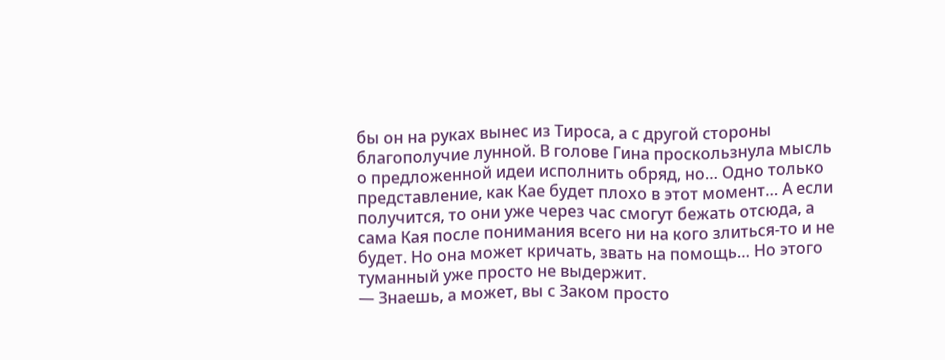бы он на руках вынес из Тироса, а с другой стороны благополучие лунной. В голове Гина проскользнула мысль о предложенной идеи исполнить обряд, но… Одно только представление, как Кае будет плохо в этот момент… А если получится, то они уже через час смогут бежать отсюда, а сама Кая после понимания всего ни на кого злиться-то и не будет. Но она может кричать, звать на помощь… Но этого туманный уже просто не выдержит.
— Знаешь, а может, вы с Заком просто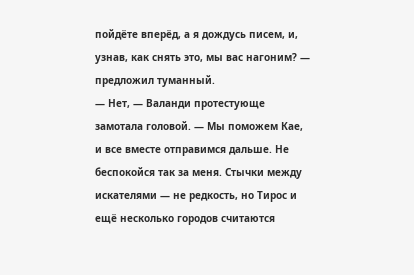пойдёте вперёд, а я дождусь писем, и, узнав, как снять это, мы вас нагоним? — предложил туманный.
— Нет, — Валанди протестующе замотала головой. — Мы поможем Кае, и все вместе отправимся дальше. Не беспокойся так за меня. Стычки между искателями — не редкость, но Тирос и ещё несколько городов считаются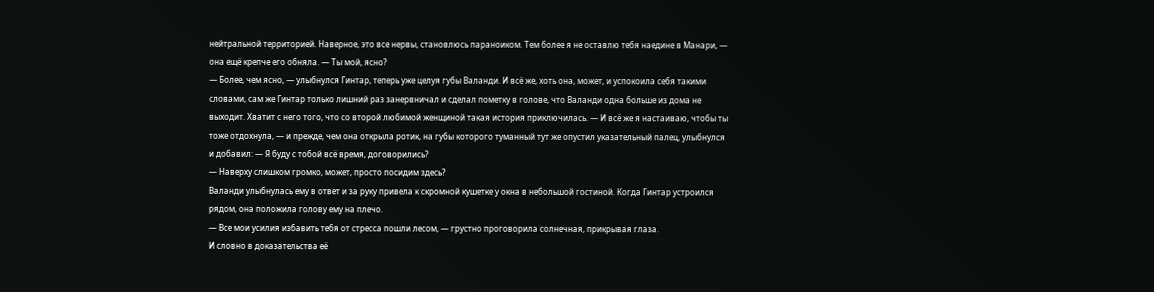нейтральной территорией. Наверное, это все нервы, становлюсь параноиком. Тем более я не оставлю тебя наедине в Манари, — она ещё крепче его обняла. — Ты мой, ясно?
— Более, чем ясно, — улыбнулся Гинтар, теперь уже целуя губы Валанди. И всё же, хоть она, может, и успокоила себя такими словами, сам же Гинтар только лишний раз занервничал и сделал пометку в голове, что Валанди одна больше из дома не выходит. Хватит с него того, что со второй любимой женщиной такая история приключилась. — И всё же я настаиваю, чтобы ты тоже отдохнула, — и прежде, чем она открыла ротик, на губы которого туманный тут же опустил указательный палец, улыбнулся и добавил: — Я буду с тобой всё время, договорились?
— Наверху слишком громко, может, просто посидим здесь?
Валанди улыбнулась ему в ответ и за руку привела к скромной кушетке у окна в небольшой гостиной. Когда Гинтар устроился рядом, она положила голову ему на плечо.
— Все мои усилия избавить тебя от стресса пошли лесом, — грустно проговорила солнечная, прикрывая глаза.
И словно в доказательства её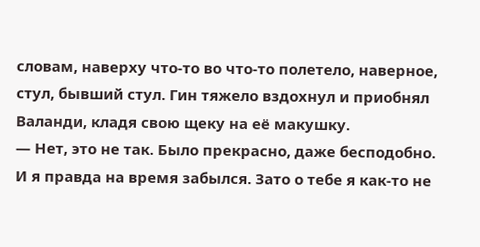словам, наверху что-то во что-то полетело, наверное, стул, бывший стул. Гин тяжело вздохнул и приобнял Валанди, кладя свою щеку на её макушку.
— Нет, это не так. Было прекрасно, даже бесподобно. И я правда на время забылся. Зато о тебе я как-то не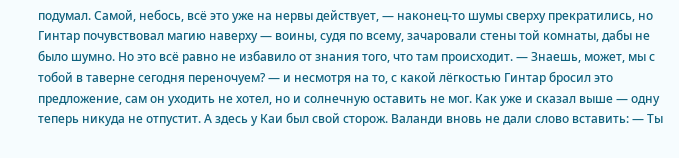подумал. Самой, небось, всё это уже на нервы действует, — наконец-то шумы сверху прекратились, но Гинтар почувствовал магию наверху — воины, судя по всему, зачаровали стены той комнаты, дабы не было шумно. Но это всё равно не избавило от знания того, что там происходит. — Знаешь, может, мы с тобой в таверне сегодня переночуем? — и несмотря на то, с какой лёгкостью Гинтар бросил это предложение, сам он уходить не хотел, но и солнечную оставить не мог. Как уже и сказал выше — одну теперь никуда не отпустит. А здесь у Каи был свой сторож. Валанди вновь не дали слово вставить: — Ты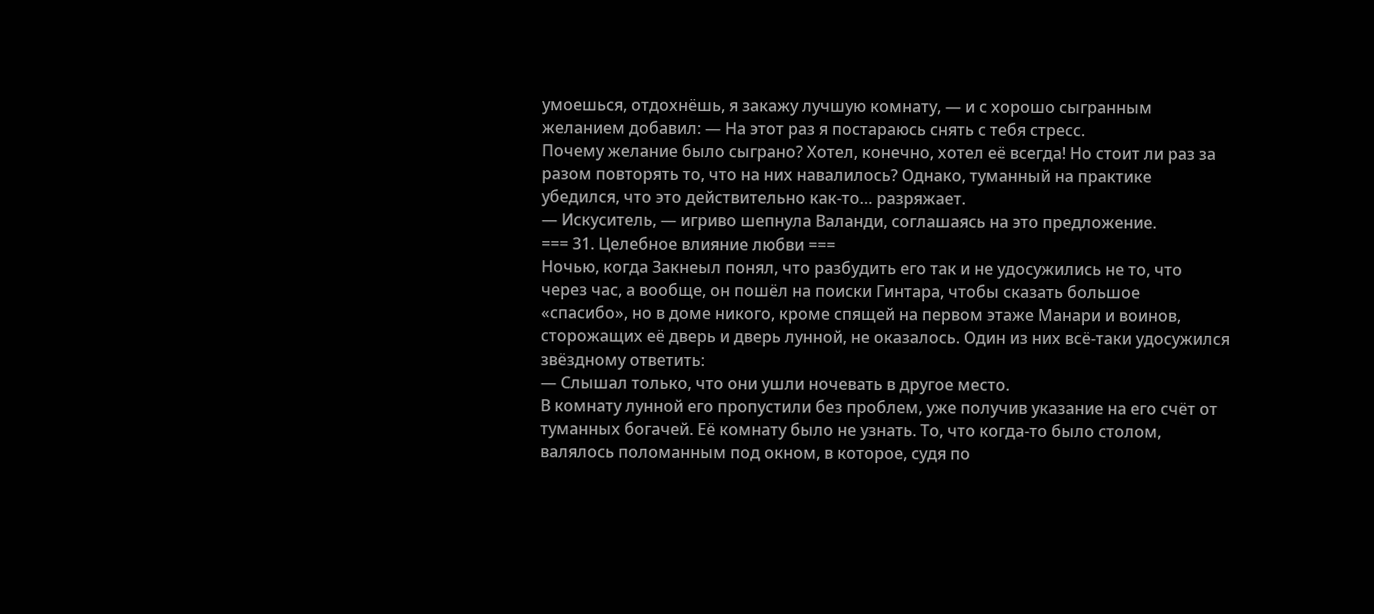умоешься, отдохнёшь, я закажу лучшую комнату, — и с хорошо сыгранным желанием добавил: — На этот раз я постараюсь снять с тебя стресс.
Почему желание было сыграно? Хотел, конечно, хотел её всегда! Но стоит ли раз за разом повторять то, что на них навалилось? Однако, туманный на практике убедился, что это действительно как-то… разряжает.
— Искуситель, — игриво шепнула Валанди, соглашаясь на это предложение.
=== 31. Целебное влияние любви ===
Ночью, когда Закнеыл понял, что разбудить его так и не удосужились не то, что через час, а вообще, он пошёл на поиски Гинтара, чтобы сказать большое «спасибо», но в доме никого, кроме спящей на первом этаже Манари и воинов, сторожащих её дверь и дверь лунной, не оказалось. Один из них всё-таки удосужился звёздному ответить:
— Слышал только, что они ушли ночевать в другое место.
В комнату лунной его пропустили без проблем, уже получив указание на его счёт от туманных богачей. Её комнату было не узнать. То, что когда-то было столом, валялось поломанным под окном, в которое, судя по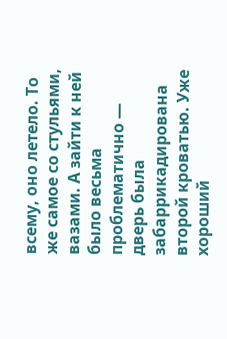всему, оно летело. То же самое со стульями, вазами. А зайти к ней было весьма проблематично — дверь была забаррикадирована второй кроватью. Уже хороший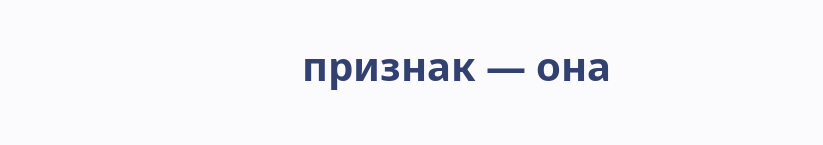признак — она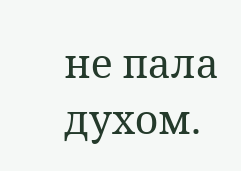не пала духом.